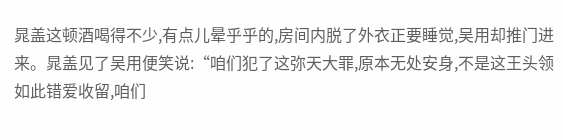晁盖这顿酒喝得不少,有点儿晕乎乎的,房间内脱了外衣正要睡觉,吴用却推门进来。晁盖见了吴用便笑说:“咱们犯了这弥天大罪,原本无处安身,不是这王头领如此错爱收留,咱们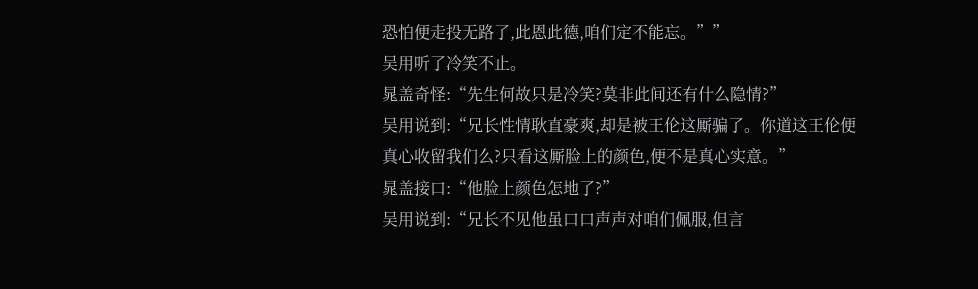恐怕便走投无路了,此恩此德,咱们定不能忘。””
吴用听了冷笑不止。
晁盖奇怪:“先生何故只是冷笑?莫非此间还有什么隐情?”
吴用说到:“兄长性情耿直豪爽,却是被王伦这厮骗了。你道这王伦便真心收留我们么?只看这厮脸上的颜色,便不是真心实意。”
晁盖接口:“他脸上颜色怎地了?”
吴用说到:“兄长不见他虽口口声声对咱们佩服,但言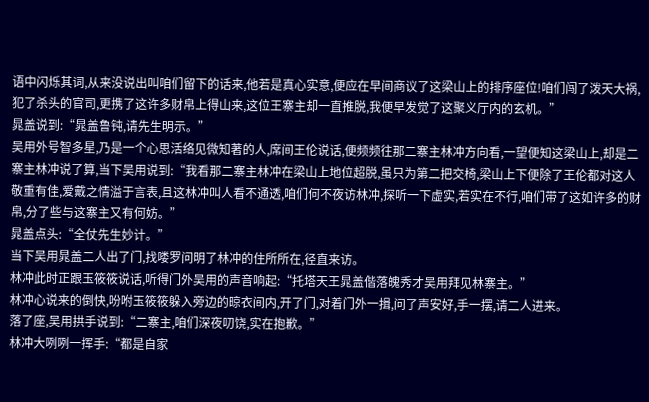语中闪烁其词,从来没说出叫咱们留下的话来,他若是真心实意,便应在早间商议了这梁山上的排序座位!咱们闯了泼天大祸,犯了杀头的官司,更携了这许多财帛上得山来,这位王寨主却一直推脱,我便早发觉了这聚义厅内的玄机。”
晁盖说到:“晁盖鲁钝,请先生明示。”
吴用外号智多星,乃是一个心思活络见微知著的人,席间王伦说话,便频频往那二寨主林冲方向看,一望便知这梁山上,却是二寨主林冲说了算,当下吴用说到:“我看那二寨主林冲在梁山上地位超脱,虽只为第二把交椅,梁山上下便除了王伦都对这人敬重有佳,爱戴之情溢于言表,且这林冲叫人看不通透,咱们何不夜访林冲,探听一下虚实,若实在不行,咱们带了这如许多的财帛,分了些与这寨主又有何妨。”
晁盖点头:“全仗先生妙计。”
当下吴用晁盖二人出了门,找喽罗问明了林冲的住所所在,径直来访。
林冲此时正跟玉筱筱说话,听得门外吴用的声音响起:“托塔天王晁盖偕落魄秀才吴用拜见林寨主。”
林冲心说来的倒快,吩咐玉筱筱躲入旁边的晾衣间内,开了门,对着门外一揖,问了声安好,手一摆,请二人进来。
落了座,吴用拱手说到:“二寨主,咱们深夜叨饶,实在抱歉。”
林冲大咧咧一挥手:“都是自家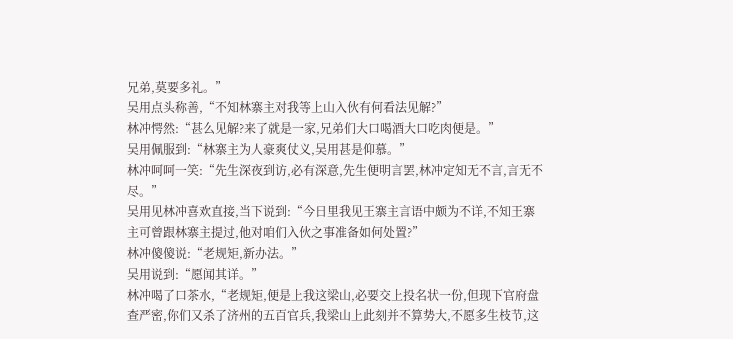兄弟,莫要多礼。”
吴用点头称善,“不知林寨主对我等上山入伙有何看法见解?”
林冲愕然:“甚么见解?来了就是一家,兄弟们大口喝酒大口吃肉便是。”
吴用佩服到:“林寨主为人豪爽仗义,吴用甚是仰慕。”
林冲呵呵一笑:“先生深夜到访,必有深意,先生便明言罢,林冲定知无不言,言无不尽。”
吴用见林冲喜欢直接,当下说到:“今日里我见王寨主言语中颇为不详,不知王寨主可曾跟林寨主提过,他对咱们入伙之事准备如何处置?”
林冲傻傻说:“老规矩,新办法。”
吴用说到:“愿闻其详。”
林冲喝了口茶水,“老规矩,便是上我这梁山,必要交上投名状一份,但现下官府盘查严密,你们又杀了济州的五百官兵,我梁山上此刻并不算势大,不愿多生枝节,这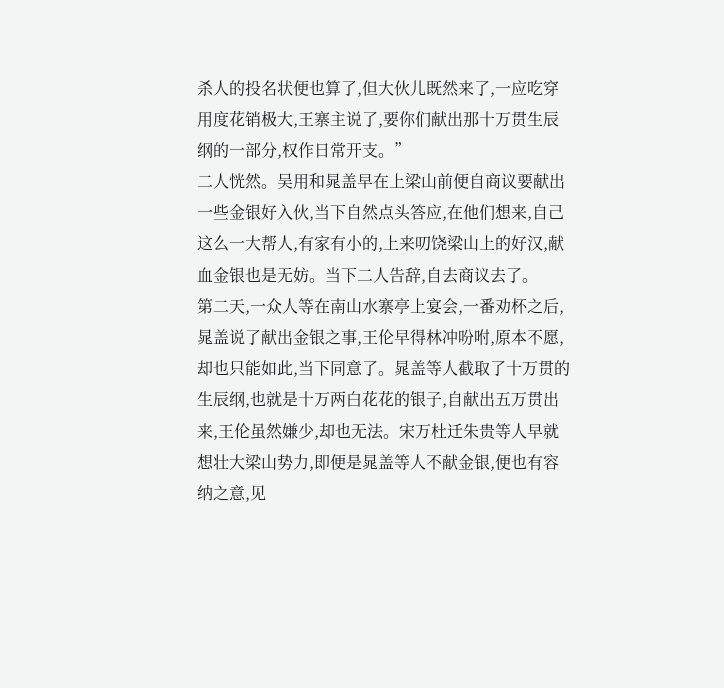杀人的投名状便也算了,但大伙儿既然来了,一应吃穿用度花销极大,王寨主说了,要你们献出那十万贯生辰纲的一部分,权作日常开支。”
二人恍然。吴用和晁盖早在上梁山前便自商议要献出一些金银好入伙,当下自然点头答应,在他们想来,自己这么一大帮人,有家有小的,上来叨饶梁山上的好汉,献血金银也是无妨。当下二人告辞,自去商议去了。
第二天,一众人等在南山水寨亭上宴会,一番劝杯之后,晁盖说了献出金银之事,王伦早得林冲吩咐,原本不愿,却也只能如此,当下同意了。晁盖等人截取了十万贯的生辰纲,也就是十万两白花花的银子,自献出五万贯出来,王伦虽然嫌少,却也无法。宋万杜迁朱贵等人早就想壮大梁山势力,即便是晁盖等人不献金银,便也有容纳之意,见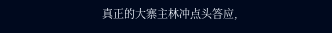真正的大寨主林冲点头答应,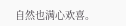自然也满心欢喜。